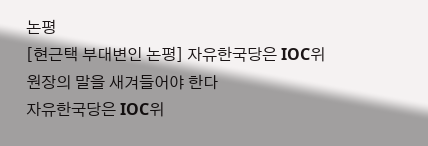논평
[현근택 부대변인 논평] 자유한국당은 IOC위원장의 말을 새겨들어야 한다
자유한국당은 IOC위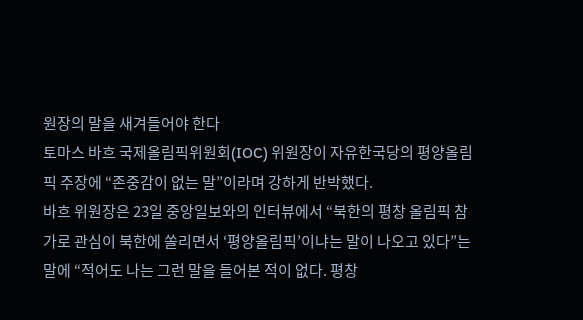원장의 말을 새겨들어야 한다
토마스 바흐 국제올림픽위원회(IOC) 위원장이 자유한국당의 평양올림픽 주장에 “존중감이 없는 말”이라며 강하게 반박했다.
바흐 위원장은 23일 중앙일보와의 인터뷰에서 “북한의 평창 올림픽 참가로 관심이 북한에 쏠리면서 ‘평양올림픽’이냐는 말이 나오고 있다”는 말에 “적어도 나는 그런 말을 들어본 적이 없다. 평창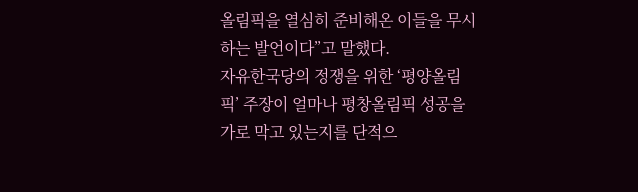올림픽을 열심히 준비해온 이들을 무시하는 발언이다”고 말했다.
자유한국당의 정쟁을 위한 ‘평양올림픽’ 주장이 얼마나 평창올림픽 성공을 가로 막고 있는지를 단적으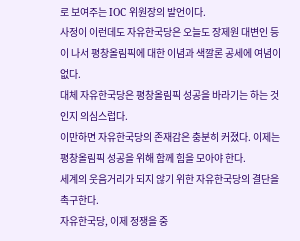로 보여주는 IOC 위원장의 발언이다.
사정이 이런데도 자유한국당은 오늘도 장제원 대변인 등이 나서 평창올림픽에 대한 이념과 색깔론 공세에 여념이 없다.
대체 자유한국당은 평창올림픽 성공을 바라기는 하는 것인지 의심스럽다.
이만하면 자유한국당의 존재감은 충분히 커졌다. 이제는 평창올림픽 성공을 위해 함께 힘을 모아야 한다.
세계의 웃음거리가 되지 않기 위한 자유한국당의 결단을 촉구한다.
자유한국당, 이제 정쟁을 중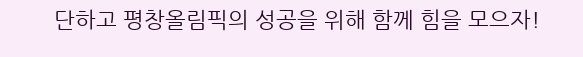단하고 평창올림픽의 성공을 위해 함께 힘을 모으자!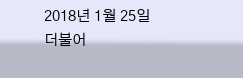2018년 1월 25일
더불어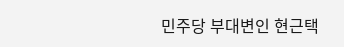민주당 부대변인 현근택